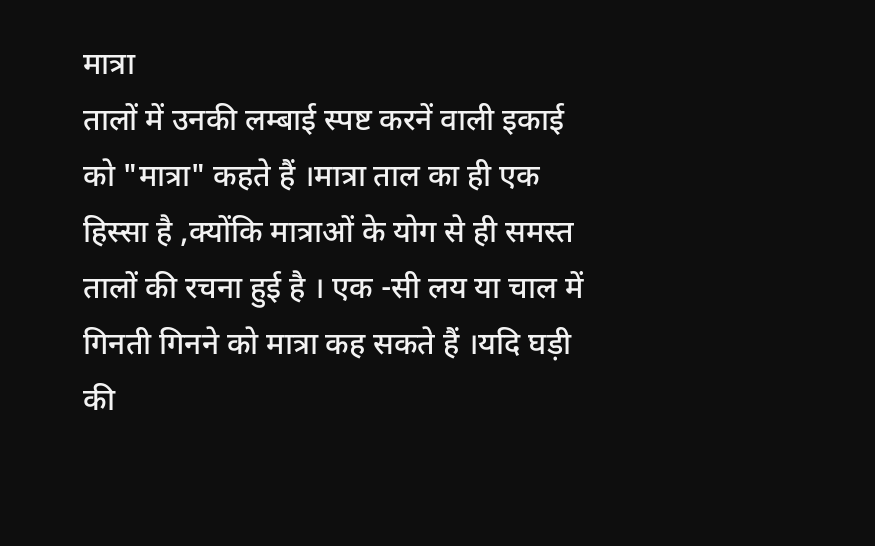मात्रा
तालों में उनकी लम्बाई स्पष्ट करनें वाली इकाई को "मात्रा" कहते हैं ।मात्रा ताल का ही एक हिस्सा है ,क्योंकि मात्राओं के योग से ही समस्त तालों की रचना हुई है । एक -सी लय या चाल में गिनती गिनने को मात्रा कह सकते हैं ।यदि घड़ी की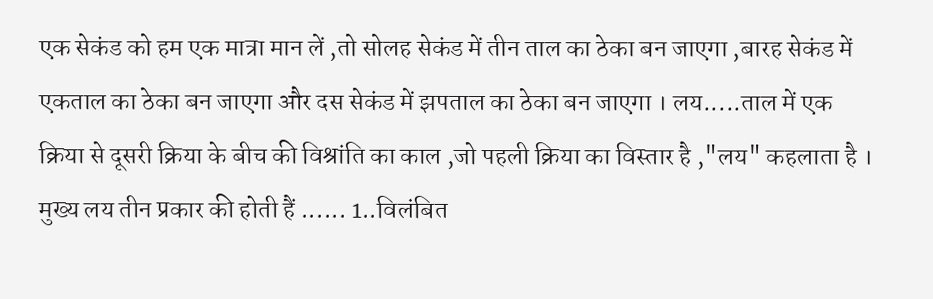एक सेकंड को हम एक मात्रा मान लें ,तो सोलह सेकंड में तीन ताल का ठेका बन जाएगा ,बारह सेकंड में एकताल का ठेका बन जाएगा और दस सेकंड में झपताल का ठेका बन जाएगा । लय.....ताल में एक क्रिया से दूसरी क्रिया के बीच की विश्रांति का काल ,जो पहली क्रिया का विस्तार है ,"लय" कहलाता है । मुख्य लय तीन प्रकार की होती हैं ...... 1..विलंबित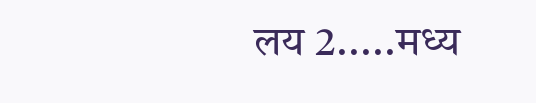लय 2.....मध्य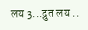लय 3...द्रुत लय ..